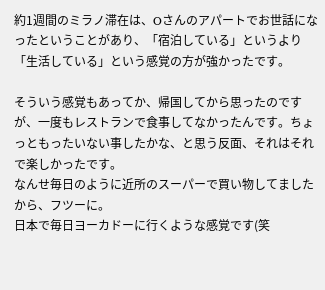約1週間のミラノ滞在は、Oさんのアパートでお世話になったということがあり、「宿泊している」というより「生活している」という感覚の方が強かったです。

そういう感覚もあってか、帰国してから思ったのですが、一度もレストランで食事してなかったんです。ちょっともったいない事したかな、と思う反面、それはそれで楽しかったです。
なんせ毎日のように近所のスーパーで買い物してましたから、フツーに。
日本で毎日ヨーカドーに行くような感覚です(笑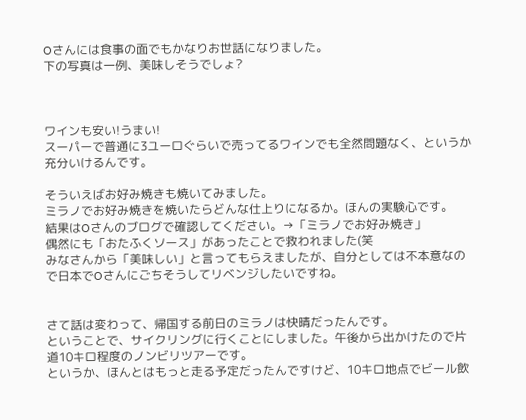Oさんには食事の面でもかなりお世話になりました。
下の写真は一例、美味しそうでしょ?



ワインも安い!うまい!
スーパーで普通に3ユーロぐらいで売ってるワインでも全然問題なく、というか充分いけるんです。

そういえばお好み焼きも焼いてみました。
ミラノでお好み焼きを焼いたらどんな仕上りになるか。ほんの実験心です。
結果はOさんのブログで確認してください。→「ミラノでお好み焼き」
偶然にも「おたふくソース」があったことで救われました(笑
みなさんから「美味しい」と言ってもらえましたが、自分としては不本意なので日本でOさんにごちそうしてリベンジしたいですね。


さて話は変わって、帰国する前日のミラノは快晴だったんです。
ということで、サイクリングに行くことにしました。午後から出かけたので片道10キロ程度のノンビリツアーです。
というか、ほんとはもっと走る予定だったんですけど、10キロ地点でビール飲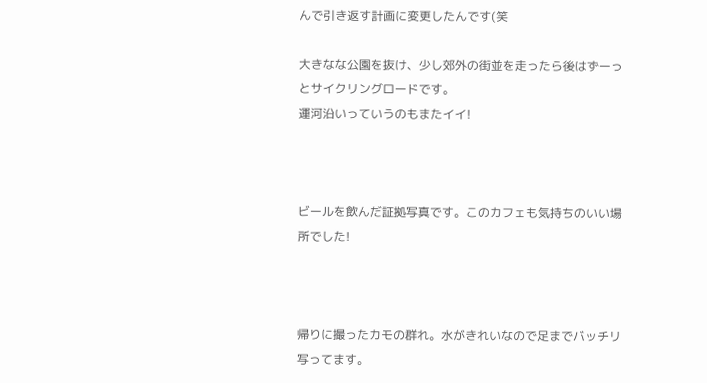んで引き返す計画に変更したんです(笑

大きなな公園を抜け、少し郊外の街並を走ったら後はずーっとサイクリングロードです。
運河沿いっていうのもまたイイ!



ビールを飲んだ証拠写真です。このカフェも気持ちのいい場所でした!



帰りに撮ったカモの群れ。水がきれいなので足までバッチリ写ってます。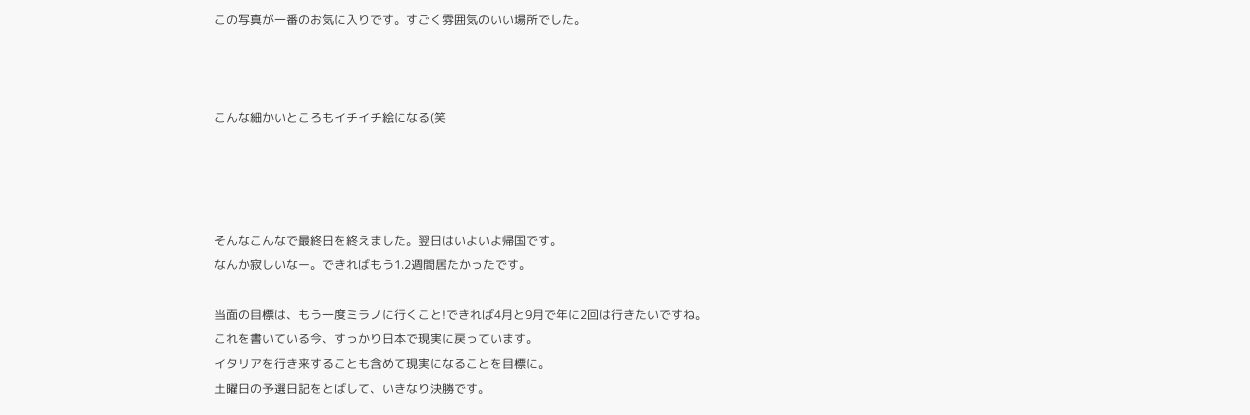この写真が一番のお気に入りです。すごく雰囲気のいい場所でした。



こんな細かいところもイチイチ絵になる(笑




そんなこんなで最終日を終えました。翌日はいよいよ帰国です。
なんか寂しいなー。できればもう1.2週間居たかったです。

当面の目標は、もう一度ミラノに行くこと!できれば4月と9月で年に2回は行きたいですね。
これを書いている今、すっかり日本で現実に戻っています。
イタリアを行き来することも含めて現実になることを目標に。
土曜日の予選日記をとばして、いきなり決勝です。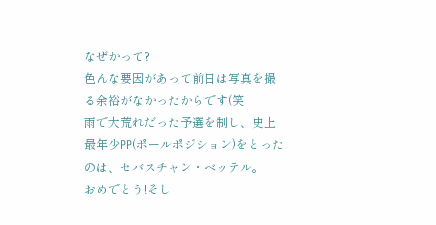なぜかって?
色んな要因があって前日は写真を撮る余裕がなかったからです(笑
雨で大荒れだった予選を制し、史上最年少PP(ポールポジション)をとったのは、セバスチャン・ベッテル。
おめでとう!そし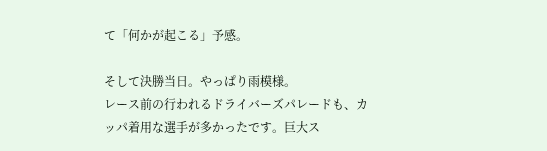て「何かが起こる」予感。

そして決勝当日。やっぱり雨模様。
レース前の行われるドライバーズパレードも、カッパ着用な選手が多かったです。巨大ス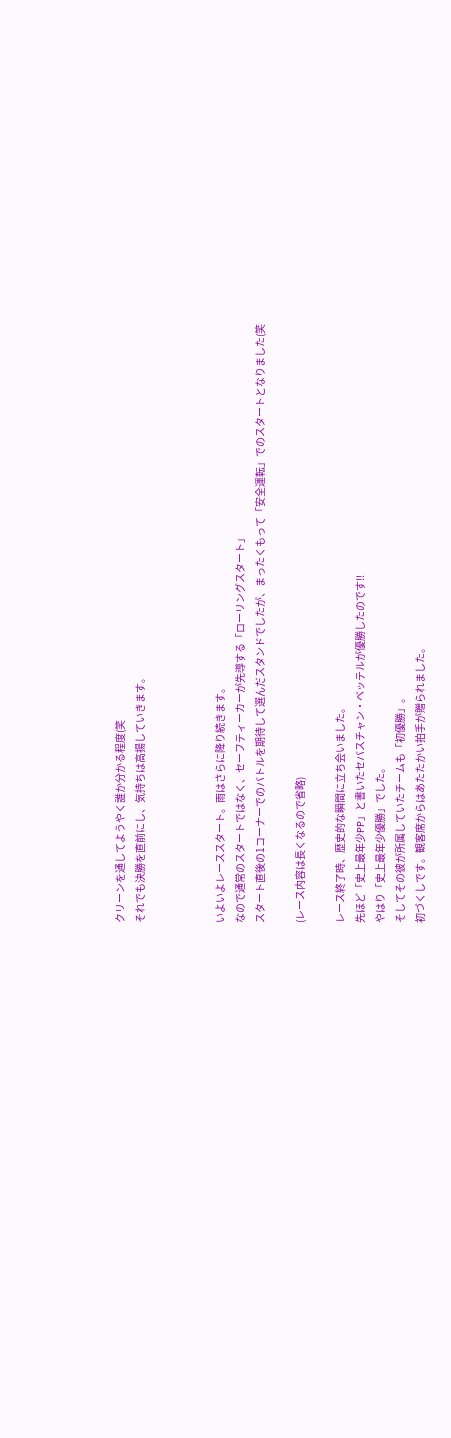クリーンを通してようやく誰か分かる程度(笑
それでも決勝を直前にし、気持ちは高揚していきます。



いよいよレーススタート。雨はさらに降り続きます。
なので通常のスタートではなく、セーフティーカーが先導する「ローリングスタート」
スタート直後の1コーナーでのバトルを期待して選んだスタンドでしたが、まったくもって「安全運転」でのスタートとなりました(笑

(レース内容は長くなるので省略)

レース終了時、歴史的な瞬間に立ち会いました。
先ほど「史上最年少PP」と書いたセバスチャン・ベッテルが優勝したのです!!
やはり「史上最年少優勝」でした。
そしてその彼が所属していたチームも「初優勝」。
初づくしです。観客席からはあたたかい拍手が贈られました。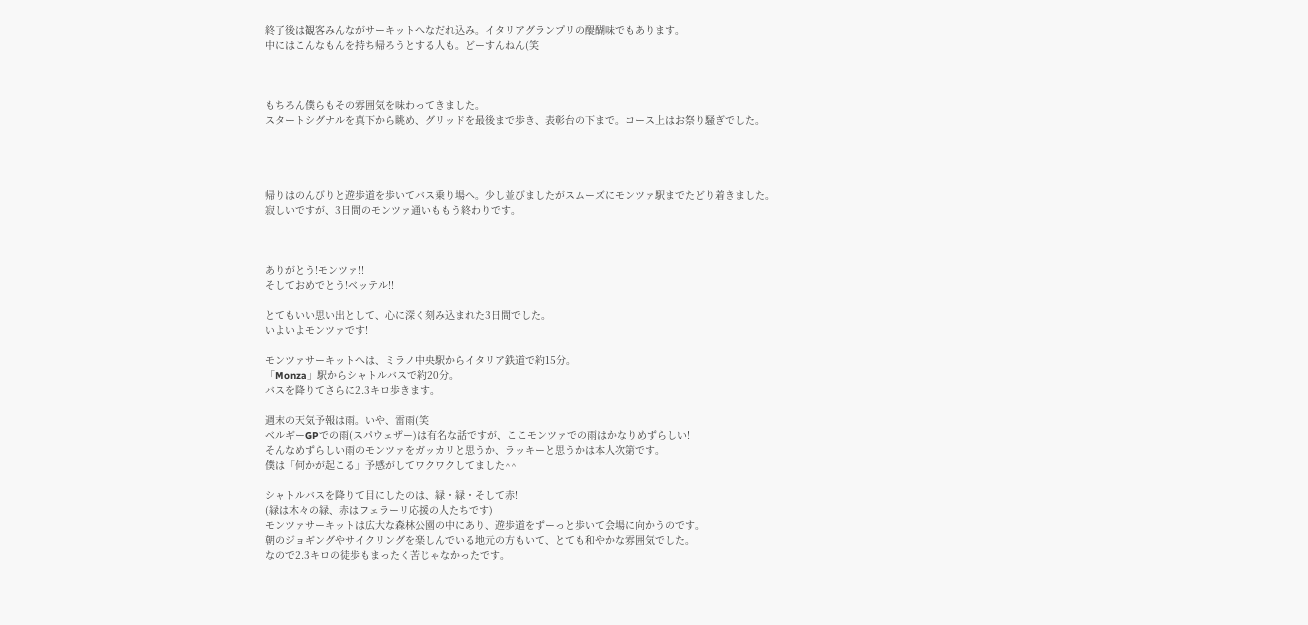終了後は観客みんながサーキットへなだれ込み。イタリアグランプリの醍醐味でもあります。
中にはこんなもんを持ち帰ろうとする人も。どーすんねん(笑



もちろん僕らもその雰囲気を味わってきました。
スタートシグナルを真下から眺め、グリッドを最後まで歩き、表彰台の下まで。コース上はお祭り騒ぎでした。




帰りはのんびりと遊歩道を歩いてバス乗り場へ。少し並びましたがスムーズにモンツァ駅までたどり着きました。
寂しいですが、3日間のモンツァ通いももう終わりです。



ありがとう!モンツァ!!
そしておめでとう!ベッテル!!

とてもいい思い出として、心に深く刻み込まれた3日間でした。
いよいよモンツァです!

モンツァサーキットへは、ミラノ中央駅からイタリア鉄道で約15分。
「Monza」駅からシャトルバスで約20分。
バスを降りてさらに2.3キロ歩きます。

週末の天気予報は雨。いや、雷雨(笑
ベルギーGPでの雨(スパウェザー)は有名な話ですが、ここモンツァでの雨はかなりめずらしい!
そんなめずらしい雨のモンツァをガッカリと思うか、ラッキーと思うかは本人次第です。
僕は「何かが起こる」予感がしてワクワクしてました^^

シャトルバスを降りて目にしたのは、緑・緑・そして赤!
(緑は木々の緑、赤はフェラーリ応援の人たちです)
モンツァサーキットは広大な森林公園の中にあり、遊歩道をずーっと歩いて会場に向かうのです。
朝のジョギングやサイクリングを楽しんでいる地元の方もいて、とても和やかな雰囲気でした。
なので2.3キロの徒歩もまったく苦じゃなかったです。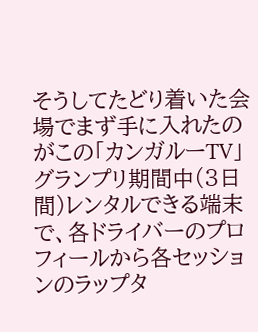そうしてたどり着いた会場でまず手に入れたのがこの「カンガルーTV」
グランプリ期間中(3日間)レンタルできる端末で、各ドライバーのプロフィールから各セッションのラップタ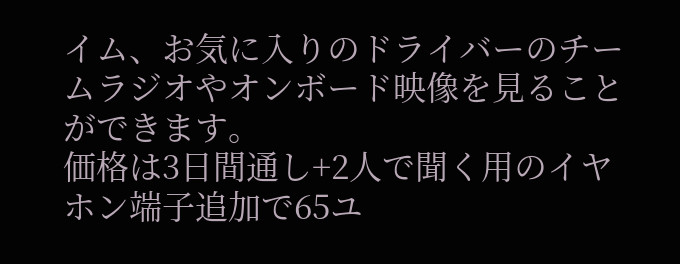イム、お気に入りのドライバーのチームラジオやオンボード映像を見ることができます。
価格は3日間通し+2人で聞く用のイヤホン端子追加で65ユ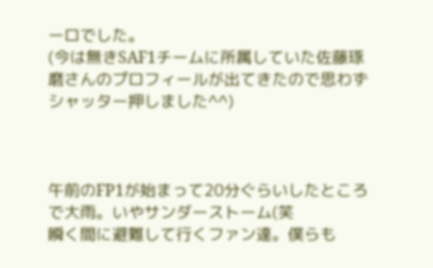ーロでした。
(今は無きSAF1チームに所属していた佐藤琢磨さんのプロフィールが出てきたので思わずシャッター押しました^^)



午前のFP1が始まって20分ぐらいしたところで大雨。いやサンダーストーム(笑
瞬く間に避難して行くファン達。僕らも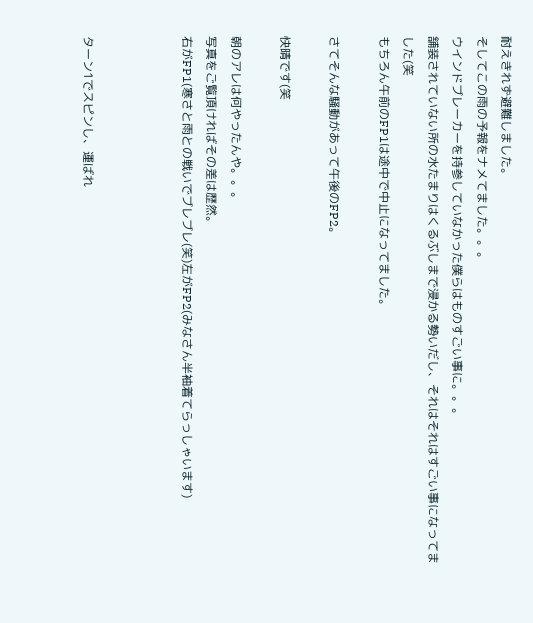耐えきれず避難しました。
そしてこの雨の予報をナメてました。。。
ウインドブレーカーを持参していなかった僕らはものすごい事に。。。
舗装されていない所の水たまりはくるぶしまで浸かる勢いだし、それはそれはすごい事になってました(笑
もちろん午前のFP1は途中で中止になってました。

さてそんな騒動があって午後のFP2。

快晴です(笑

朝のアレは何やったんや。。。
写真をご覧頂ければその差は歴然。
右がFP1(寒さと雨との戦いでブレブレ(笑)左がFP2(みなさん半袖着てらっしゃいます)



ターン1でスピンし、運ばれ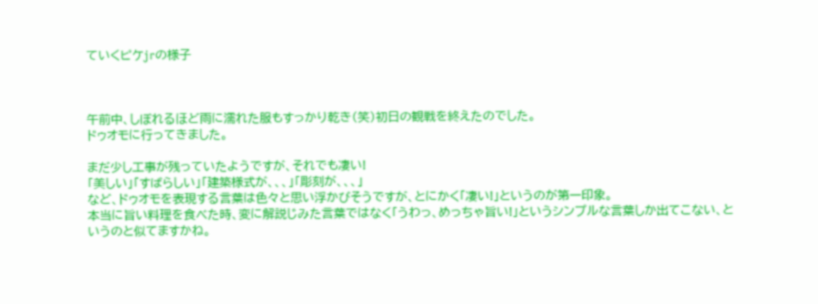ていくピケjrの様子



午前中、しぼれるほど雨に濡れた服もすっかり乾き(笑)初日の観戦を終えたのでした。
ドゥオモに行ってきました。

まだ少し工事が残っていたようですが、それでも凄い!
「美しい」「すばらしい」「建築様式が、、、」「彫刻が、、、」
など、ドゥオモを表現する言葉は色々と思い浮かびそうですが、とにかく「凄い!」というのが第一印象。
本当に旨い料理を食べた時、変に解説じみた言葉ではなく「うわっ、めっちゃ旨い!」というシンプルな言葉しか出てこない、というのと似てますかね。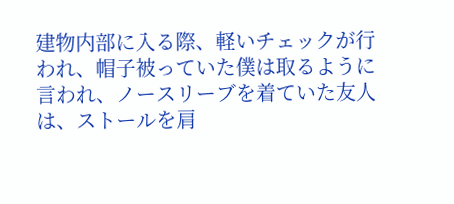建物内部に入る際、軽いチェックが行われ、帽子被っていた僕は取るように言われ、ノースリーブを着ていた友人は、ストールを肩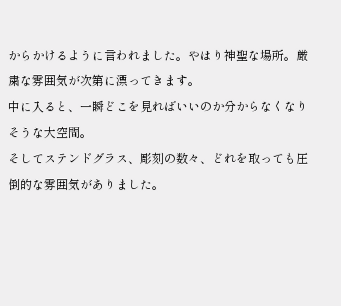からかけるように言われました。やはり神聖な場所。厳粛な雰囲気が次第に漂ってきます。
中に入ると、一瞬どこを見ればいいのか分からなくなりそうな大空間。
そしてステンドグラス、彫刻の数々、どれを取っても圧倒的な雰囲気がありました。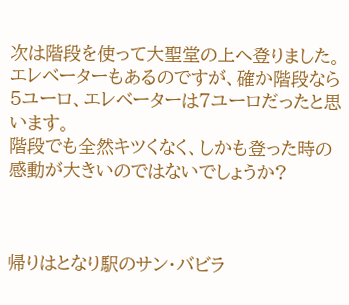次は階段を使って大聖堂の上へ登りました。
エレベーターもあるのですが、確か階段なら5ユーロ、エレベーターは7ユーロだったと思います。
階段でも全然キツくなく、しかも登った時の感動が大きいのではないでしょうか?



帰りはとなり駅のサン・バビラ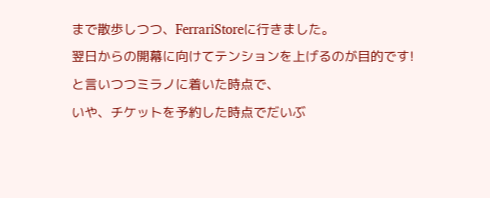まで散歩しつつ、FerrariStoreに行きました。
翌日からの開幕に向けてテンションを上げるのが目的です!
と言いつつミラノに着いた時点で、
いや、チケットを予約した時点でだいぶ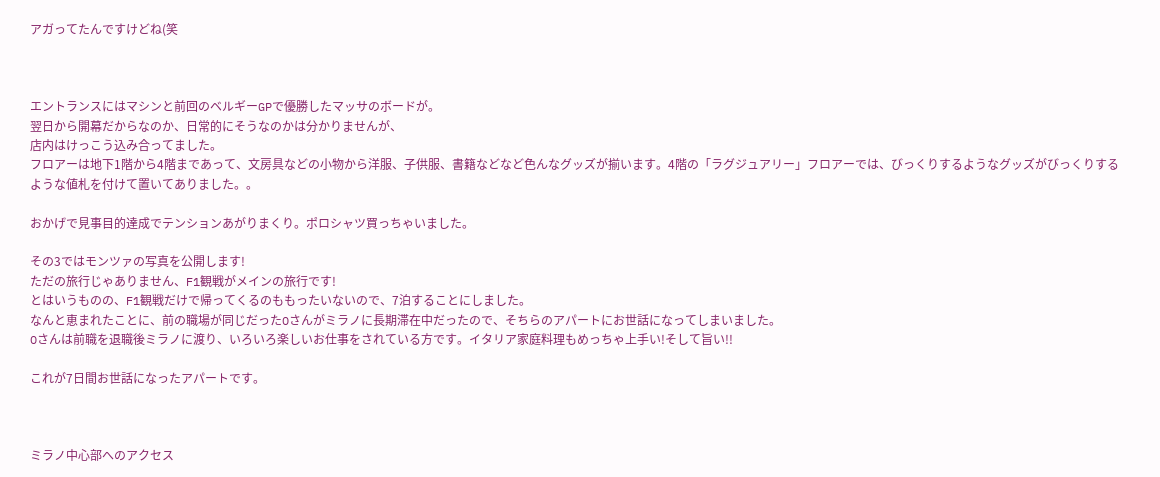アガってたんですけどね(笑



エントランスにはマシンと前回のベルギーGPで優勝したマッサのボードが。
翌日から開幕だからなのか、日常的にそうなのかは分かりませんが、
店内はけっこう込み合ってました。
フロアーは地下1階から4階まであって、文房具などの小物から洋服、子供服、書籍などなど色んなグッズが揃います。4階の「ラグジュアリー」フロアーでは、びっくりするようなグッズがびっくりするような値札を付けて置いてありました。。

おかげで見事目的達成でテンションあがりまくり。ポロシャツ買っちゃいました。

その3ではモンツァの写真を公開します!
ただの旅行じゃありません、F1観戦がメインの旅行です!
とはいうものの、F1観戦だけで帰ってくるのももったいないので、7泊することにしました。
なんと恵まれたことに、前の職場が同じだったOさんがミラノに長期滞在中だったので、そちらのアパートにお世話になってしまいました。
Oさんは前職を退職後ミラノに渡り、いろいろ楽しいお仕事をされている方です。イタリア家庭料理もめっちゃ上手い!そして旨い!!

これが7日間お世話になったアパートです。



ミラノ中心部へのアクセス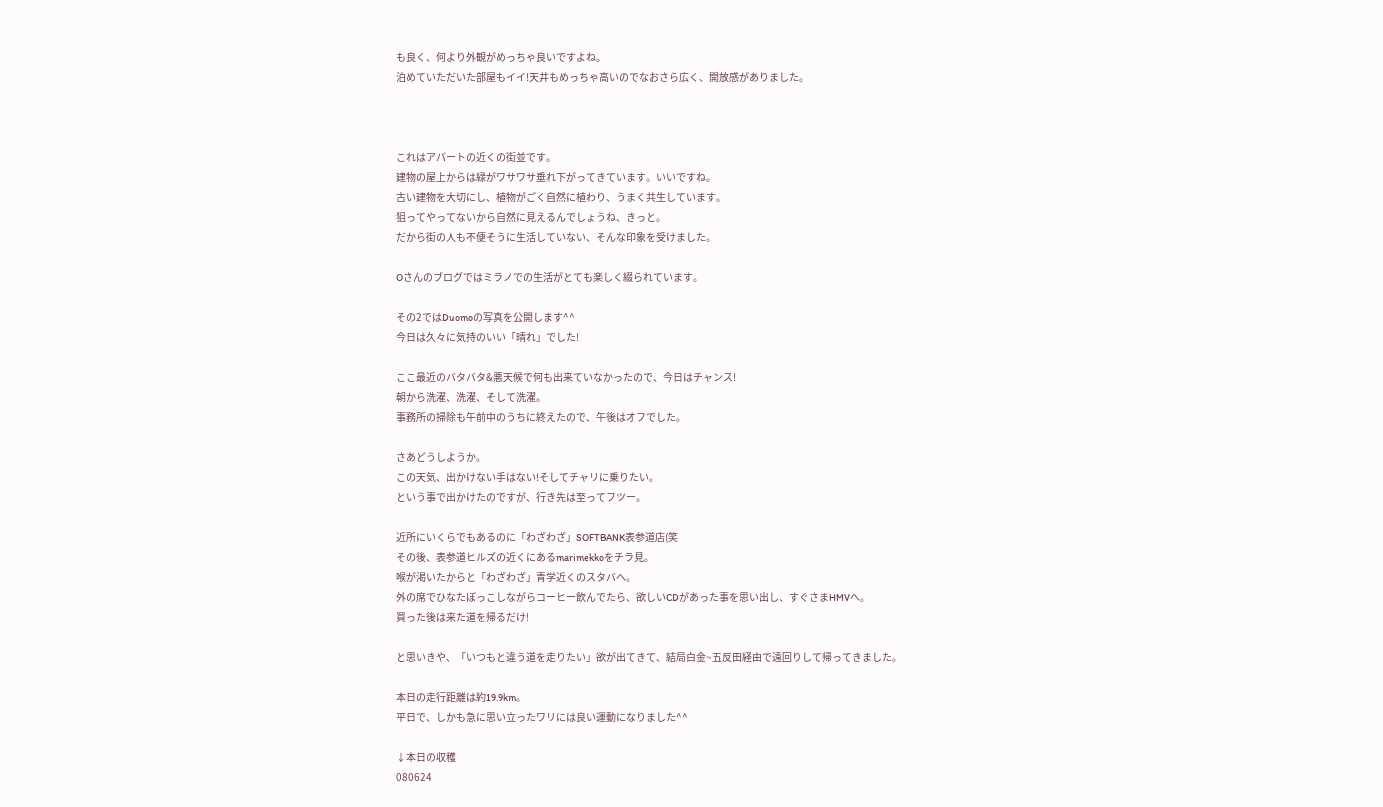も良く、何より外観がめっちゃ良いですよね。
泊めていただいた部屋もイイ!天井もめっちゃ高いのでなおさら広く、開放感がありました。



これはアパートの近くの街並です。
建物の屋上からは緑がワサワサ垂れ下がってきています。いいですね。
古い建物を大切にし、植物がごく自然に植わり、うまく共生しています。
狙ってやってないから自然に見えるんでしょうね、きっと。
だから街の人も不便そうに生活していない、そんな印象を受けました。

Oさんのブログではミラノでの生活がとても楽しく綴られています。

その2ではDuomoの写真を公開します^^
今日は久々に気持のいい「晴れ」でした!

ここ最近のバタバタ&悪天候で何も出来ていなかったので、今日はチャンス!
朝から洗濯、洗濯、そして洗濯。
事務所の掃除も午前中のうちに終えたので、午後はオフでした。

さあどうしようか。
この天気、出かけない手はない!そしてチャリに乗りたい。
という事で出かけたのですが、行き先は至ってフツー。

近所にいくらでもあるのに「わざわざ」SOFTBANK表参道店(笑
その後、表参道ヒルズの近くにあるmarimekkoをチラ見。
喉が渇いたからと「わざわざ」青学近くのスタバへ。
外の席でひなたぼっこしながらコーヒー飲んでたら、欲しいCDがあった事を思い出し、すぐさまHMVへ。
買った後は来た道を帰るだけ!

と思いきや、「いつもと違う道を走りたい」欲が出てきて、結局白金~五反田経由で遠回りして帰ってきました。

本日の走行距離は約19.9km。
平日で、しかも急に思い立ったワリには良い運動になりました^^

↓本日の収穫
080624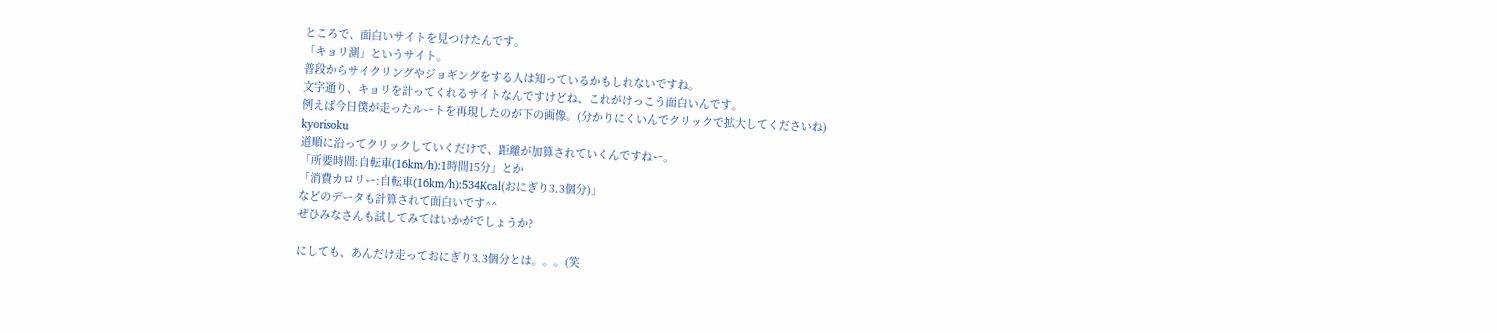ところで、面白いサイトを見つけたんです。
「キョリ測」というサイト。
普段からサイクリングやジョギングをする人は知っているかもしれないですね。
文字通り、キョリを計ってくれるサイトなんですけどね、これがけっこう面白いんです。
例えば今日僕が走ったルートを再現したのが下の画像。(分かりにくいんでクリックで拡大してくださいね)
kyorisoku
道順に沿ってクリックしていくだけで、距離が加算されていくんですねー。
「所要時間:自転車(16km/h):1時間15分」とか
「消費カロリー:自転車(16km/h):534Kcal(おにぎり3.3個分)」
などのデータも計算されて面白いです^^
ぜひみなさんも試してみてはいかがでしょうか?

にしても、あんだけ走っておにぎり3.3個分とは。。。(笑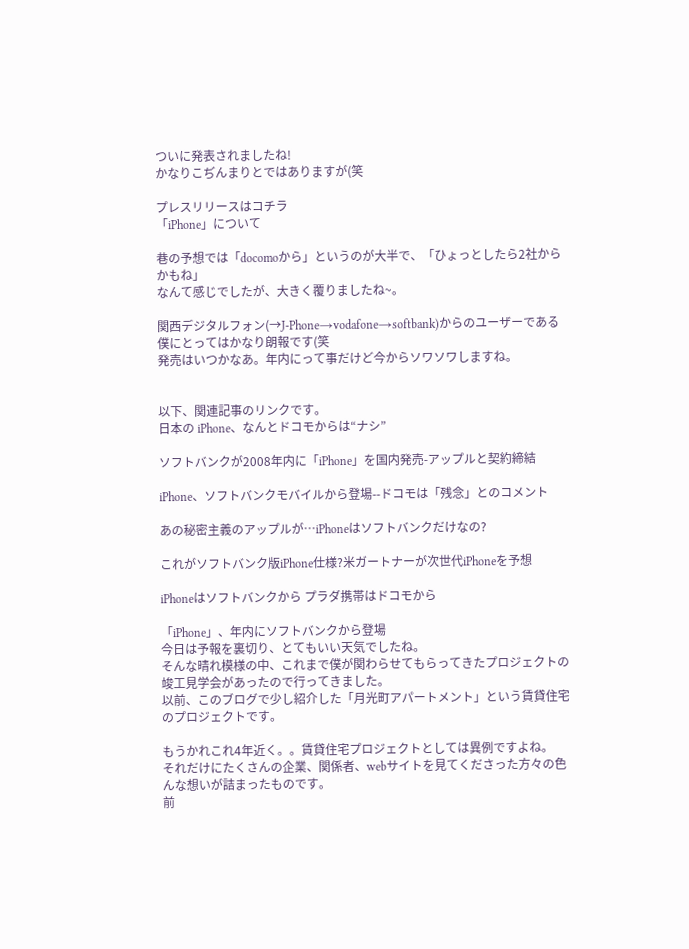ついに発表されましたね!
かなりこぢんまりとではありますが(笑

プレスリリースはコチラ
「iPhone」について

巷の予想では「docomoから」というのが大半で、「ひょっとしたら2社からかもね」
なんて感じでしたが、大きく覆りましたね~。

関西デジタルフォン(→J-Phone→vodafone→softbank)からのユーザーである
僕にとってはかなり朗報です(笑
発売はいつかなあ。年内にって事だけど今からソワソワしますね。


以下、関連記事のリンクです。
日本の iPhone、なんとドコモからは“ナシ”

ソフトバンクが2008年内に「iPhone」を国内発売-アップルと契約締結

iPhone、ソフトバンクモバイルから登場--ドコモは「残念」とのコメント

あの秘密主義のアップルが…iPhoneはソフトバンクだけなの?

これがソフトバンク版iPhone仕様?米ガートナーが次世代iPhoneを予想

iPhoneはソフトバンクから プラダ携帯はドコモから

「iPhone」、年内にソフトバンクから登場
今日は予報を裏切り、とてもいい天気でしたね。
そんな晴れ模様の中、これまで僕が関わらせてもらってきたプロジェクトの竣工見学会があったので行ってきました。
以前、このブログで少し紹介した「月光町アパートメント」という賃貸住宅のプロジェクトです。

もうかれこれ4年近く。。賃貸住宅プロジェクトとしては異例ですよね。
それだけにたくさんの企業、関係者、webサイトを見てくださった方々の色んな想いが詰まったものです。
前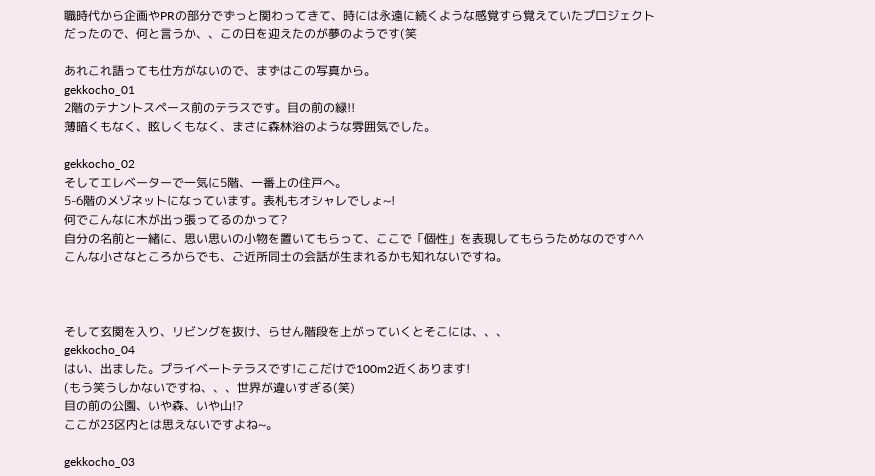職時代から企画やPRの部分でずっと関わってきて、時には永遠に続くような感覚すら覚えていたプロジェクトだったので、何と言うか、、この日を迎えたのが夢のようです(笑

あれこれ語っても仕方がないので、まずはこの写真から。
gekkocho_01
2階のテナントスペース前のテラスです。目の前の緑!!
薄暗くもなく、眩しくもなく、まさに森林浴のような雰囲気でした。

gekkocho_02
そしてエレベーターで一気に5階、一番上の住戸へ。
5-6階のメゾネットになっています。表札もオシャレでしょ~!
何でこんなに木が出っ張ってるのかって?
自分の名前と一緒に、思い思いの小物を置いてもらって、ここで「個性」を表現してもらうためなのです^^
こんな小さなところからでも、ご近所同士の会話が生まれるかも知れないですね。



そして玄関を入り、リビングを抜け、らせん階段を上がっていくとそこには、、、
gekkocho_04
はい、出ました。プライベートテラスです!ここだけで100m2近くあります!
(もう笑うしかないですね、、、世界が違いすぎる(笑)
目の前の公園、いや森、いや山!?
ここが23区内とは思えないですよね~。

gekkocho_03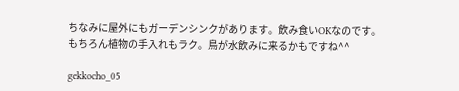ちなみに屋外にもガーデンシンクがあります。飲み食いOKなのです。
もちろん植物の手入れもラク。鳥が水飲みに来るかもですね^^

gekkocho_05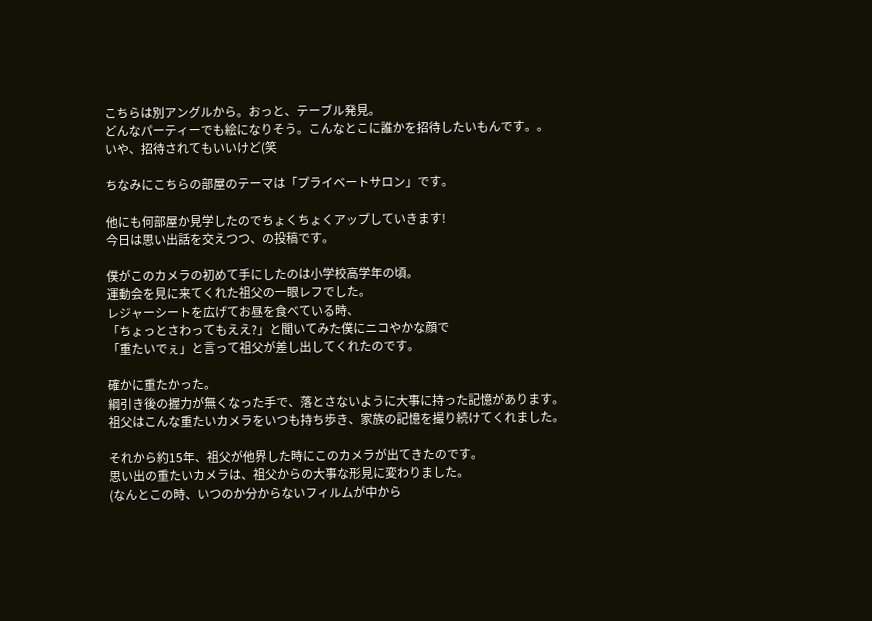こちらは別アングルから。おっと、テーブル発見。
どんなパーティーでも絵になりそう。こんなとこに誰かを招待したいもんです。。
いや、招待されてもいいけど(笑

ちなみにこちらの部屋のテーマは「プライベートサロン」です。

他にも何部屋か見学したのでちょくちょくアップしていきます!
今日は思い出話を交えつつ、の投稿です。

僕がこのカメラの初めて手にしたのは小学校高学年の頃。
運動会を見に来てくれた祖父の一眼レフでした。
レジャーシートを広げてお昼を食べている時、
「ちょっとさわってもええ?」と聞いてみた僕にニコやかな顔で
「重たいでぇ」と言って祖父が差し出してくれたのです。

確かに重たかった。
綱引き後の握力が無くなった手で、落とさないように大事に持った記憶があります。
祖父はこんな重たいカメラをいつも持ち歩き、家族の記憶を撮り続けてくれました。

それから約15年、祖父が他界した時にこのカメラが出てきたのです。
思い出の重たいカメラは、祖父からの大事な形見に変わりました。
(なんとこの時、いつのか分からないフィルムが中から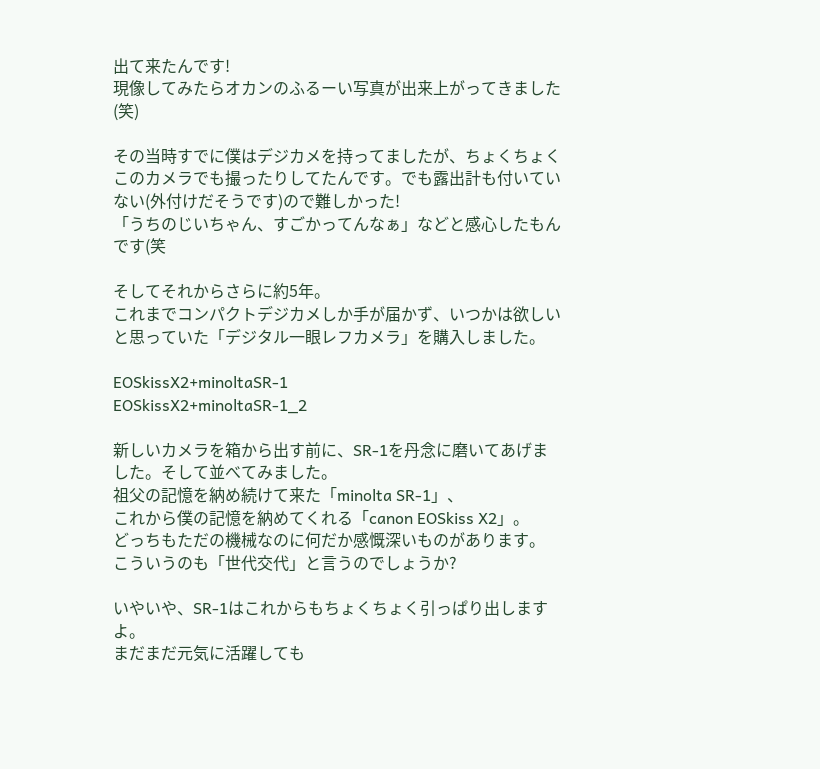出て来たんです!
現像してみたらオカンのふるーい写真が出来上がってきました(笑)

その当時すでに僕はデジカメを持ってましたが、ちょくちょくこのカメラでも撮ったりしてたんです。でも露出計も付いていない(外付けだそうです)ので難しかった!
「うちのじいちゃん、すごかってんなぁ」などと感心したもんです(笑

そしてそれからさらに約5年。
これまでコンパクトデジカメしか手が届かず、いつかは欲しいと思っていた「デジタル一眼レフカメラ」を購入しました。

EOSkissX2+minoltaSR-1
EOSkissX2+minoltaSR-1_2

新しいカメラを箱から出す前に、SR-1を丹念に磨いてあげました。そして並べてみました。
祖父の記憶を納め続けて来た「minolta SR-1」、
これから僕の記憶を納めてくれる「canon EOSkiss X2」。
どっちもただの機械なのに何だか感慨深いものがあります。
こういうのも「世代交代」と言うのでしょうか?

いやいや、SR-1はこれからもちょくちょく引っぱり出しますよ。
まだまだ元気に活躍しても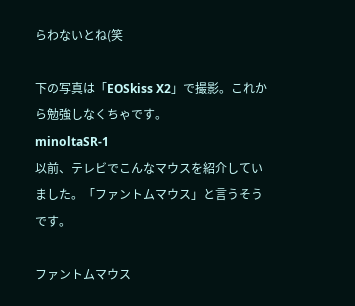らわないとね(笑

下の写真は「EOSkiss X2」で撮影。これから勉強しなくちゃです。
minoltaSR-1
以前、テレビでこんなマウスを紹介していました。「ファントムマウス」と言うそうです。

ファントムマウス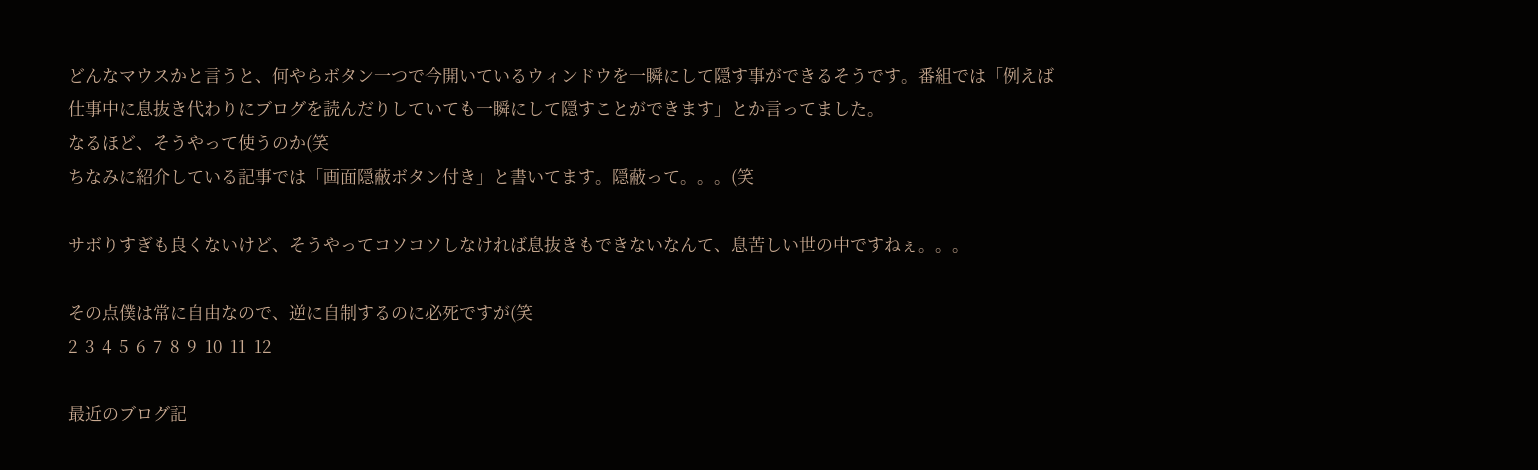どんなマウスかと言うと、何やらボタン一つで今開いているウィンドウを一瞬にして隠す事ができるそうです。番組では「例えば仕事中に息抜き代わりにブログを読んだりしていても一瞬にして隠すことができます」とか言ってました。
なるほど、そうやって使うのか(笑
ちなみに紹介している記事では「画面隠蔽ボタン付き」と書いてます。隠蔽って。。。(笑

サボりすぎも良くないけど、そうやってコソコソしなければ息抜きもできないなんて、息苦しい世の中ですねぇ。。。

その点僕は常に自由なので、逆に自制するのに必死ですが(笑
2  3  4  5  6  7  8  9  10  11  12

最近のブログ記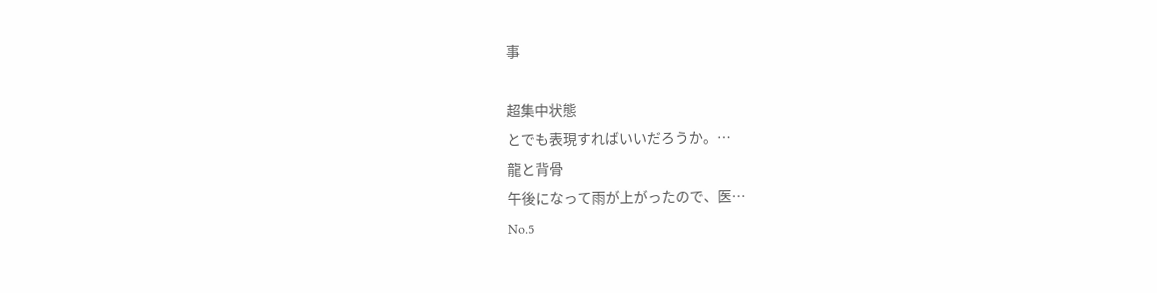事

超集中状態
とでも表現すればいいだろうか。…
龍と背骨
午後になって雨が上がったので、医…
No.5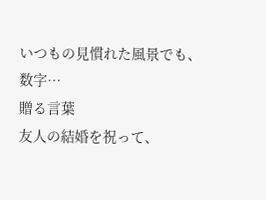いつもの見慣れた風景でも、数字…
贈る言葉
友人の結婚を祝って、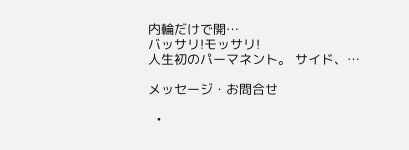内輪だけで開…
バッサリ!モッサリ!
人生初のパーマネント。 サイド、…

メッセージ・お問合せ

  •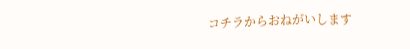コチラからおねがいします